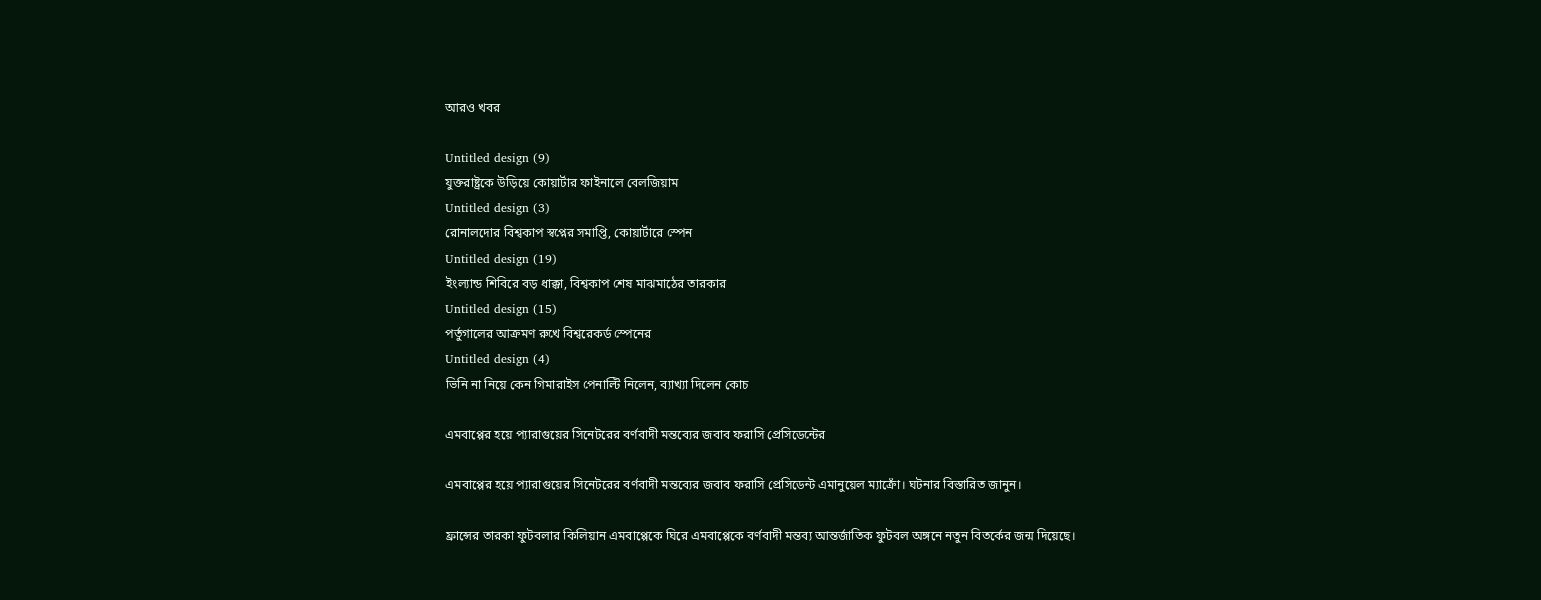আরও খবর

Untitled design (9)
যুক্তরাষ্ট্রকে উড়িয়ে কোয়ার্টার ফাইনালে বেলজিয়াম
Untitled design (3)
রোনালদোর বিশ্বকাপ স্বপ্নের সমাপ্তি, কোয়ার্টারে স্পেন
Untitled design (19)
ইংল্যান্ড শিবিরে বড় ধাক্কা, বিশ্বকাপ শেষ মাঝমাঠের তারকার
Untitled design (15)
পর্তুগালের আক্রমণ রুখে বিশ্বরেকর্ড স্পেনের
Untitled design (4)
ভিনি না নিয়ে কেন গিমারাইস পেনাল্টি নিলেন, ব্যাখ্যা দিলেন কোচ

এমবাপ্পের হয়ে প্যারাগুয়ের সিনেটরের বর্ণবাদী মন্তব্যের জবাব ফরাসি প্রেসিডেন্টের

এমবাপ্পের হয়ে প্যারাগুয়ের সিনেটরের বর্ণবাদী মন্তব্যের জবাব ফরাসি প্রেসিডেন্ট এমানুয়েল ম্যাক্রোঁ। ঘটনার বিস্তারিত জানুন।

ফ্রান্সের তারকা ফুটবলার কিলিয়ান এমবাপ্পেকে ঘিরে এমবাপ্পেকে বর্ণবাদী মন্তব্য আন্তর্জাতিক ফুটবল অঙ্গনে নতুন বিতর্কের জন্ম দিয়েছে।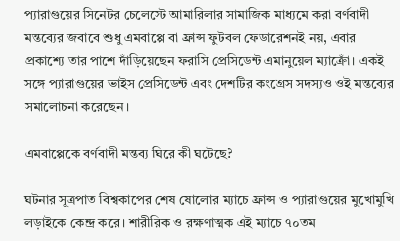প্যারাগুয়ের সিনেটর চেলেস্টে আমারিলার সামাজিক মাধ্যমে করা বর্ণবাদী মন্তব্যের জবাবে শুধু এমবাপ্পে বা ফ্রান্স ফুটবল ফেডারেশনই নয়, এবার প্রকাশ্যে তার পাশে দাঁড়িয়েছেন ফরাসি প্রেসিডেন্ট এমানুয়েল ম্যাক্রোঁ। একই সঙ্গে প্যারাগুয়ের ভাইস প্রেসিডেন্ট এবং দেশটির কংগ্রেস সদস্যও ওই মন্তব্যের সমালোচনা করেছেন।

এমবাপ্পেকে বর্ণবাদী মন্তব্য ঘিরে কী ঘটেছে?

ঘটনার সূত্রপাত বিশ্বকাপের শেষ ষোলোর ম্যাচে ফ্রান্স ও প্যারাগুয়ের মুখোমুখি লড়াইকে কেন্দ্র করে। শারীরিক ও রক্ষণাত্মক এই ম্যাচে ৭০তম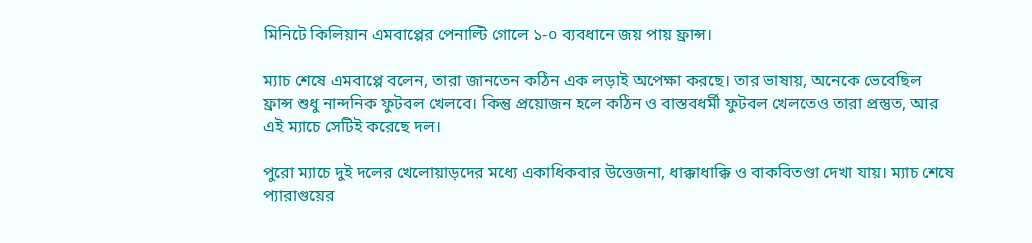মিনিটে কিলিয়ান এমবাপ্পের পেনাল্টি গোলে ১-০ ব্যবধানে জয় পায় ফ্রান্স।

ম্যাচ শেষে এমবাপ্পে বলেন, তারা জানতেন কঠিন এক লড়াই অপেক্ষা করছে। তার ভাষায়, অনেকে ভেবেছিল ফ্রান্স শুধু নান্দনিক ফুটবল খেলবে। কিন্তু প্রয়োজন হলে কঠিন ও বাস্তবধর্মী ফুটবল খেলতেও তারা প্রস্তুত, আর এই ম্যাচে সেটিই করেছে দল।

পুরো ম্যাচে দুই দলের খেলোয়াড়দের মধ্যে একাধিকবার উত্তেজনা, ধাক্কাধাক্কি ও বাকবিতণ্ডা দেখা যায়। ম্যাচ শেষে প্যারাগুয়ের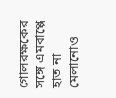গোলরক্ষকের সঙ্গে এমবাপ্পে হাত না মেলানোও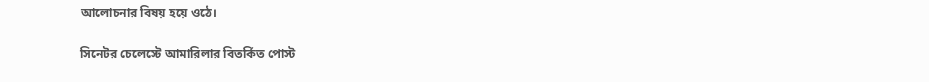আলোচনার বিষয় হয়ে ওঠে।

সিনেটর চেলেস্টে আমারিলার বিতর্কিত পোস্ট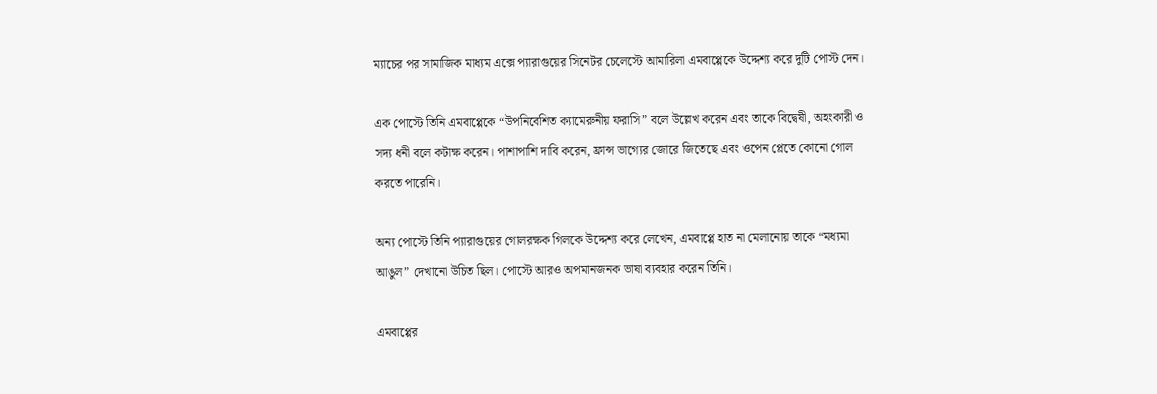ম্যাচের পর সামাজিক মাধ্যম এক্সে প্যারাগুয়ের সিনেটর চেলেস্টে আমারিলা এমবাপ্পেকে উদ্দেশ্য করে দুটি পোস্ট দেন।

এক পোস্টে তিনি এমবাপ্পেকে “উপনিবেশিত ক্যামেরুনীয় ফরাসি” বলে উল্লেখ করেন এবং তাকে বিদ্বেষী, অহংকারী ও সদ্য ধনী বলে কটাক্ষ করেন। পাশাপাশি দাবি করেন, ফ্রান্স ভাগ্যের জোরে জিতেছে এবং ওপেন প্লেতে কোনো গোল করতে পারেনি।

অন্য পোস্টে তিনি প্যারাগুয়ের গোলরক্ষক গিলকে উদ্দেশ্য করে লেখেন, এমবাপ্পে হাত না মেলানোয় তাকে “মধ্যমা আঙুল” দেখানো উচিত ছিল। পোস্টে আরও অপমানজনক ভাষা ব্যবহার করেন তিনি।

এমবাপ্পের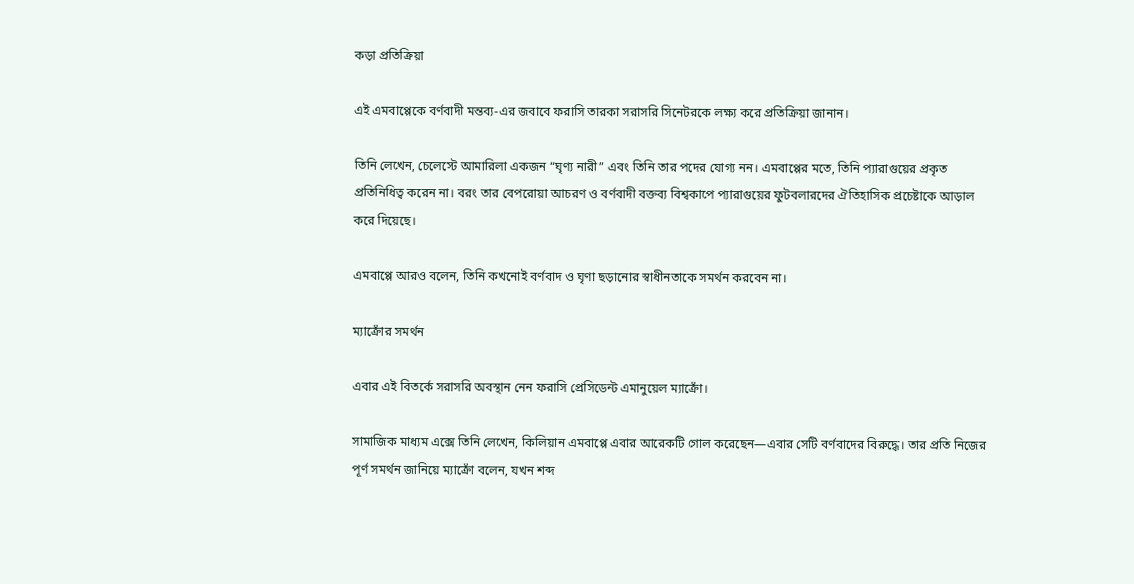কড়া প্রতিক্রিয়া

এই এমবাপ্পেকে বর্ণবাদী মন্তব্য-এর জবাবে ফরাসি তারকা সরাসরি সিনেটরকে লক্ষ্য করে প্রতিক্রিয়া জানান।

তিনি লেখেন, চেলেস্টে আমারিলা একজন “ঘৃণ্য নারী” এবং তিনি তার পদের যোগ্য নন। এমবাপ্পের মতে, তিনি প্যারাগুয়ের প্রকৃত প্রতিনিধিত্ব করেন না। বরং তার বেপরোয়া আচরণ ও বর্ণবাদী বক্তব্য বিশ্বকাপে প্যারাগুয়ের ফুটবলারদের ঐতিহাসিক প্রচেষ্টাকে আড়াল করে দিয়েছে।

এমবাপ্পে আরও বলেন, তিনি কখনোই বর্ণবাদ ও ঘৃণা ছড়ানোর স্বাধীনতাকে সমর্থন করবেন না।

ম্যাক্রোঁর সমর্থন

এবার এই বিতর্কে সরাসরি অবস্থান নেন ফরাসি প্রেসিডেন্ট এমানুয়েল ম্যাক্রোঁ।

সামাজিক মাধ্যম এক্সে তিনি লেখেন, কিলিয়ান এমবাপ্পে এবার আরেকটি গোল করেছেন—এবার সেটি বর্ণবাদের বিরুদ্ধে। তার প্রতি নিজের পূর্ণ সমর্থন জানিয়ে ম্যাক্রোঁ বলেন, যখন শব্দ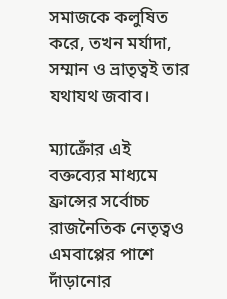সমাজকে কলুষিত করে, তখন মর্যাদা, সম্মান ও ভ্রাতৃত্বই তার যথাযথ জবাব।

ম্যাক্রোঁর এই বক্তব্যের মাধ্যমে ফ্রান্সের সর্বোচ্চ রাজনৈতিক নেতৃত্বও এমবাপ্পের পাশে দাঁড়ানোর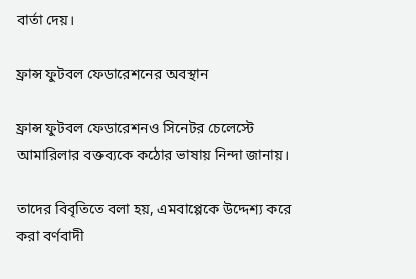বার্তা দেয়।

ফ্রান্স ফুটবল ফেডারেশনের অবস্থান

ফ্রান্স ফুটবল ফেডারেশনও সিনেটর চেলেস্টে আমারিলার বক্তব্যকে কঠোর ভাষায় নিন্দা জানায়।

তাদের বিবৃতিতে বলা হয়, এমবাপ্পেকে উদ্দেশ্য করে করা বর্ণবাদী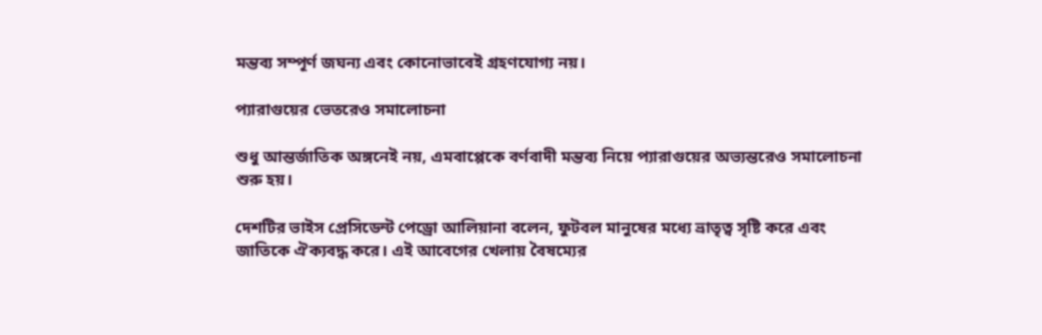মন্তব্য সম্পূর্ণ জঘন্য এবং কোনোভাবেই গ্রহণযোগ্য নয়।

প্যারাগুয়ের ভেতরেও সমালোচনা

শুধু আন্তর্জাতিক অঙ্গনেই নয়, এমবাপ্পেকে বর্ণবাদী মন্তব্য নিয়ে প্যারাগুয়ের অভ্যন্তরেও সমালোচনা শুরু হয়।

দেশটির ভাইস প্রেসিডেন্ট পেড্রো আলিয়ানা বলেন, ফুটবল মানুষের মধ্যে ভ্রাতৃত্ব সৃষ্টি করে এবং জাতিকে ঐক্যবদ্ধ করে। এই আবেগের খেলায় বৈষম্যের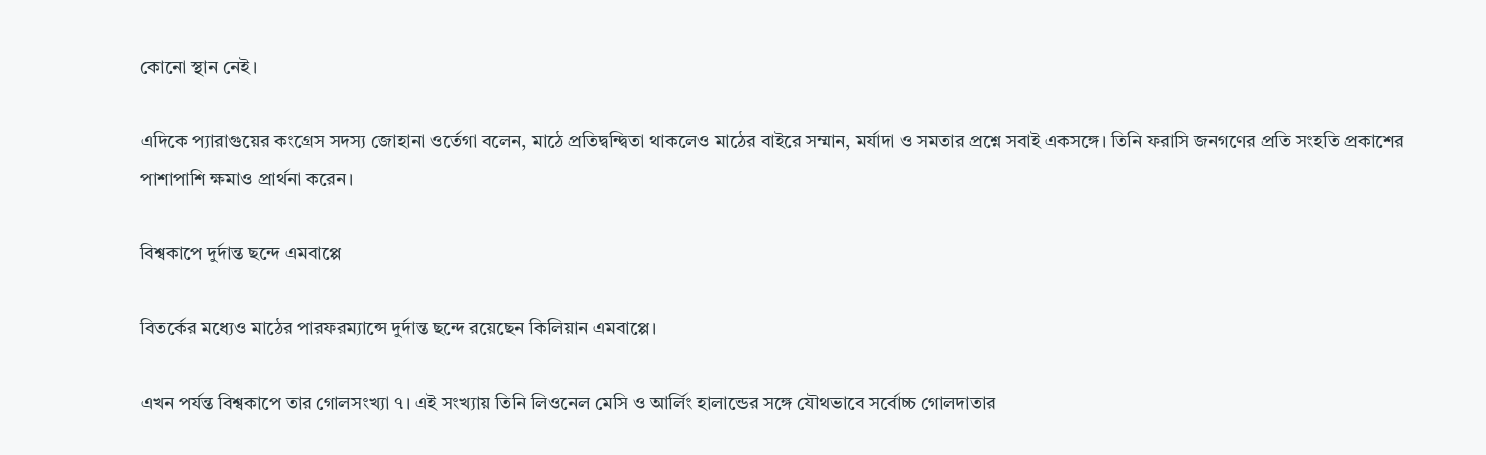কোনো স্থান নেই।

এদিকে প্যারাগুয়ের কংগ্রেস সদস্য জোহানা ওর্তেগা বলেন, মাঠে প্রতিদ্বন্দ্বিতা থাকলেও মাঠের বাইরে সম্মান, মর্যাদা ও সমতার প্রশ্নে সবাই একসঙ্গে। তিনি ফরাসি জনগণের প্রতি সংহতি প্রকাশের পাশাপাশি ক্ষমাও প্রার্থনা করেন।

বিশ্বকাপে দুর্দান্ত ছন্দে এমবাপ্পে

বিতর্কের মধ্যেও মাঠের পারফরম্যান্সে দুর্দান্ত ছন্দে রয়েছেন কিলিয়ান এমবাপ্পে।

এখন পর্যন্ত বিশ্বকাপে তার গোলসংখ্যা ৭। এই সংখ্যায় তিনি লিওনেল মেসি ও আর্লিং হালান্ডের সঙ্গে যৌথভাবে সর্বোচ্চ গোলদাতার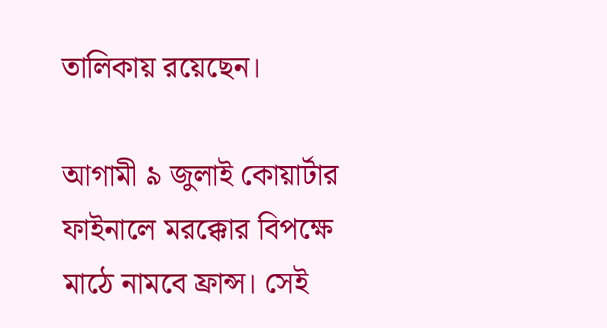তালিকায় রয়েছেন।

আগামী ৯ জুলাই কোয়ার্টার ফাইনালে মরক্কোর বিপক্ষে মাঠে নামবে ফ্রান্স। সেই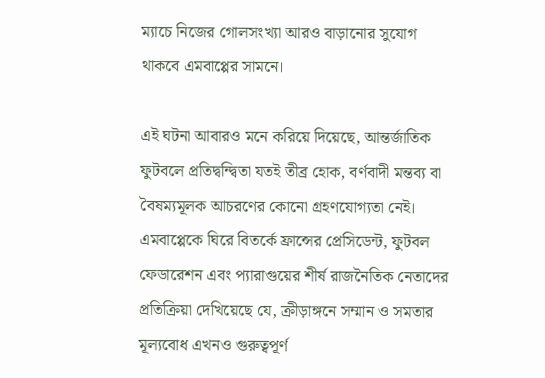ম্যাচে নিজের গোলসংখ্যা আরও বাড়ানোর সুযোগ থাকবে এমবাপ্পের সামনে।

এই ঘটনা আবারও মনে করিয়ে দিয়েছে, আন্তর্জাতিক ফুটবলে প্রতিদ্বন্দ্বিতা যতই তীব্র হোক, বর্ণবাদী মন্তব্য বা বৈষম্যমূলক আচরণের কোনো গ্রহণযোগ্যতা নেই। এমবাপ্পেকে ঘিরে বিতর্কে ফ্রান্সের প্রেসিডেন্ট, ফুটবল ফেডারেশন এবং প্যারাগুয়ের শীর্ষ রাজনৈতিক নেতাদের প্রতিক্রিয়া দেখিয়েছে যে, ক্রীড়াঙ্গনে সম্মান ও সমতার মূল্যবোধ এখনও গুরুত্বপূর্ণ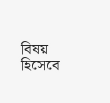বিষয় হিসেবে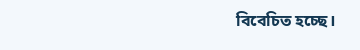বিবেচিত হচ্ছে।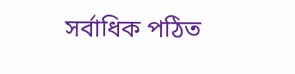সর্বাধিক পঠিত